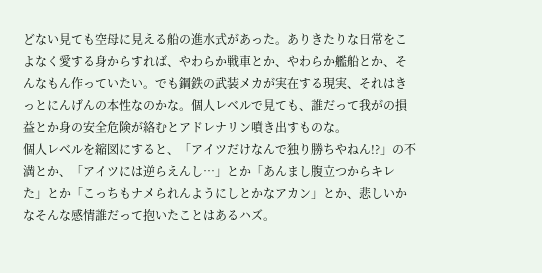どない見ても空母に見える船の進水式があった。ありきたりな日常をこよなく愛する身からすれば、やわらか戦車とか、やわらか艦船とか、そんなもん作っていたい。でも鋼鉄の武装メカが実在する現実、それはきっとにんげんの本性なのかな。個人レベルで見ても、誰だって我がの損益とか身の安全危険が絡むとアドレナリン噴き出すものな。
個人レベルを縮図にすると、「アイツだけなんで独り勝ちやねん!?」の不満とか、「アイツには逆らえんし…」とか「あんまし腹立つからキレた」とか「こっちもナメられんようにしとかなアカン」とか、悲しいかなそんな感情誰だって抱いたことはあるハズ。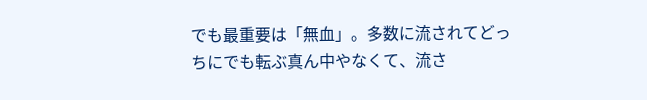でも最重要は「無血」。多数に流されてどっちにでも転ぶ真ん中やなくて、流さ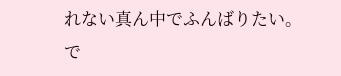れない真ん中でふんばりたい。
で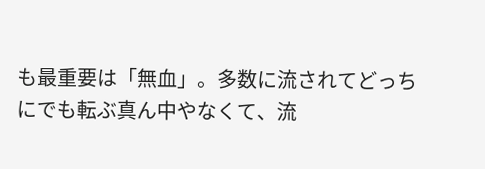も最重要は「無血」。多数に流されてどっちにでも転ぶ真ん中やなくて、流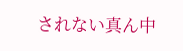されない真ん中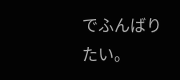でふんばりたい。